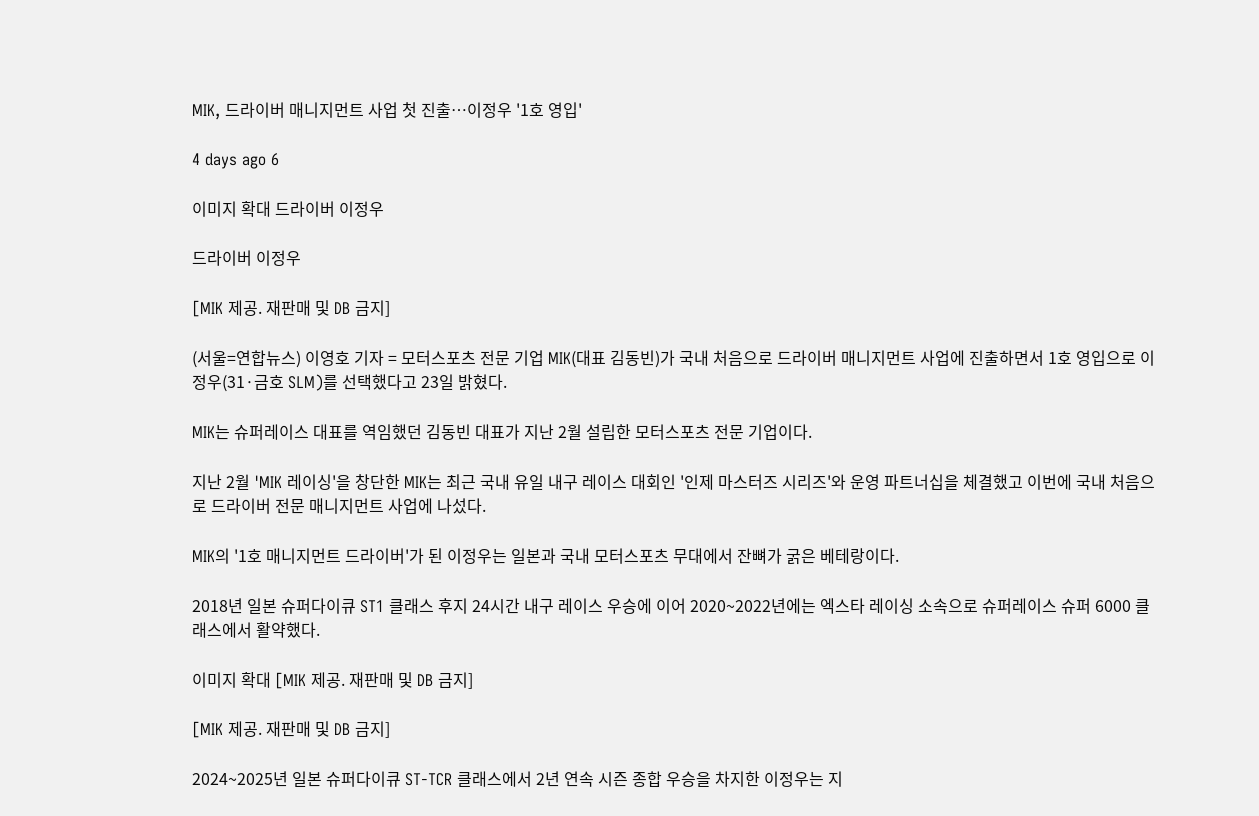MIK, 드라이버 매니지먼트 사업 첫 진출…이정우 '1호 영입'

4 days ago 6

이미지 확대 드라이버 이정우

드라이버 이정우

[MIK 제공. 재판매 및 DB 금지]

(서울=연합뉴스) 이영호 기자 = 모터스포츠 전문 기업 MIK(대표 김동빈)가 국내 처음으로 드라이버 매니지먼트 사업에 진출하면서 1호 영입으로 이정우(31·금호 SLM)를 선택했다고 23일 밝혔다.

MIK는 슈퍼레이스 대표를 역임했던 김동빈 대표가 지난 2월 설립한 모터스포츠 전문 기업이다.

지난 2월 'MIK 레이싱'을 창단한 MIK는 최근 국내 유일 내구 레이스 대회인 '인제 마스터즈 시리즈'와 운영 파트너십을 체결했고 이번에 국내 처음으로 드라이버 전문 매니지먼트 사업에 나섰다.

MIK의 '1호 매니지먼트 드라이버'가 된 이정우는 일본과 국내 모터스포츠 무대에서 잔뼈가 굵은 베테랑이다.

2018년 일본 슈퍼다이큐 ST1 클래스 후지 24시간 내구 레이스 우승에 이어 2020~2022년에는 엑스타 레이싱 소속으로 슈퍼레이스 슈퍼 6000 클래스에서 활약했다.

이미지 확대 [MIK 제공. 재판매 및 DB 금지]

[MIK 제공. 재판매 및 DB 금지]

2024~2025년 일본 슈퍼다이큐 ST-TCR 클래스에서 2년 연속 시즌 종합 우승을 차지한 이정우는 지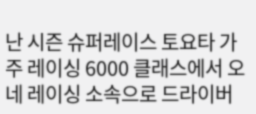난 시즌 슈퍼레이스 토요타 가주 레이싱 6000 클래스에서 오네 레이싱 소속으로 드라이버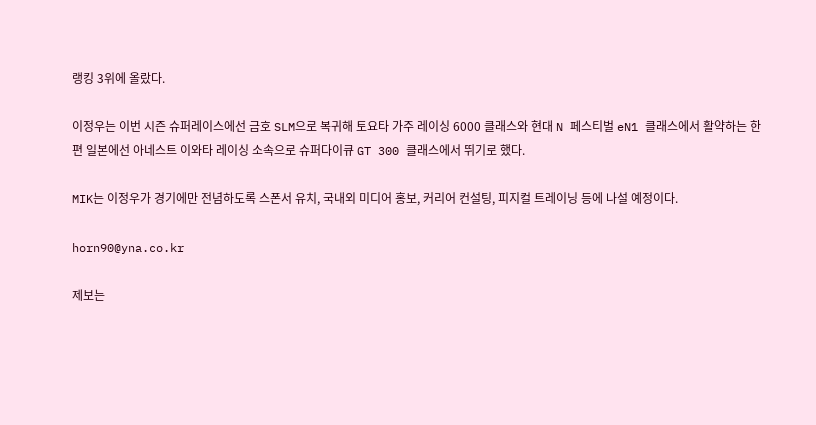랭킹 3위에 올랐다.

이정우는 이번 시즌 슈퍼레이스에선 금호 SLM으로 복귀해 토요타 가주 레이싱 6000 클래스와 현대 N 페스티벌 eN1 클래스에서 활약하는 한편 일본에선 아네스트 이와타 레이싱 소속으로 슈퍼다이큐 GT 300 클래스에서 뛰기로 했다.

MIK는 이정우가 경기에만 전념하도록 스폰서 유치, 국내외 미디어 홍보, 커리어 컨설팅, 피지컬 트레이닝 등에 나설 예정이다.

horn90@yna.co.kr

제보는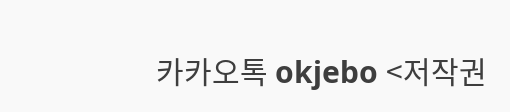카카오톡 okjebo <저작권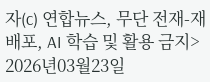자(c) 연합뉴스, 무단 전재-재배포, AI 학습 및 활용 금지> 2026년03월23일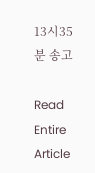13시35분 송고

Read Entire Article